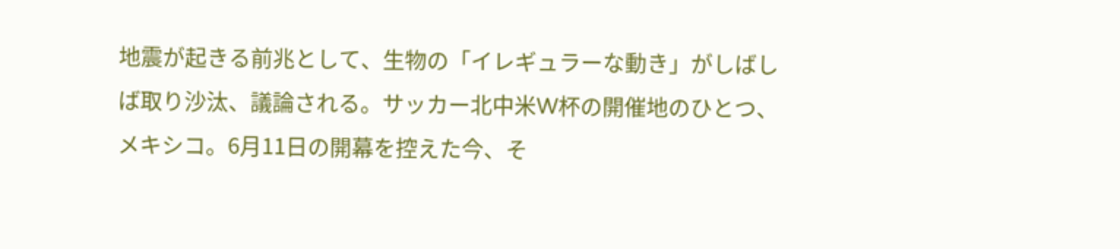地震が起きる前兆として、生物の「イレギュラーな動き」がしばしば取り沙汰、議論される。サッカー北中米W杯の開催地のひとつ、メキシコ。6月11日の開幕を控えた今、そ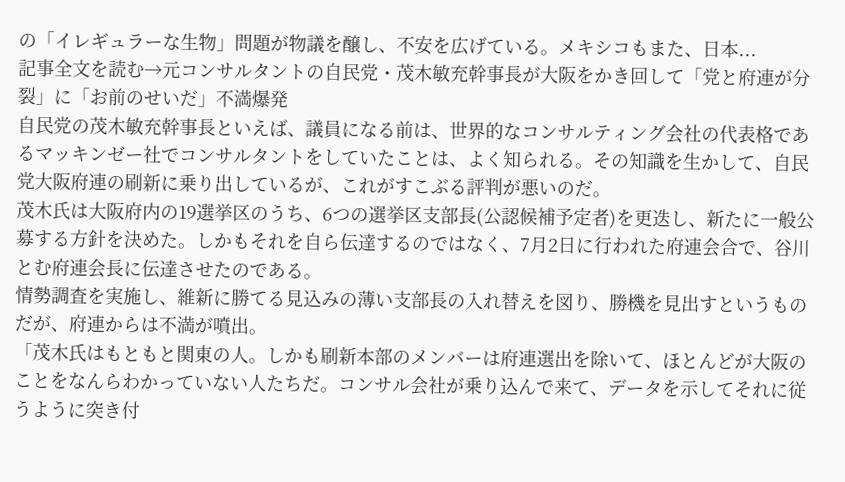の「イレギュラーな生物」問題が物議を醸し、不安を広げている。メキシコもまた、日本...
記事全文を読む→元コンサルタントの自民党・茂木敏充幹事長が大阪をかき回して「党と府連が分裂」に「お前のせいだ」不満爆発
自民党の茂木敏充幹事長といえば、議員になる前は、世界的なコンサルティング会社の代表格であるマッキンゼー社でコンサルタントをしていたことは、よく知られる。その知識を生かして、自民党大阪府連の刷新に乗り出しているが、これがすこぶる評判が悪いのだ。
茂木氏は大阪府内の19選挙区のうち、6つの選挙区支部長(公認候補予定者)を更迭し、新たに一般公募する方針を決めた。しかもそれを自ら伝達するのではなく、7月2日に行われた府連会合で、谷川とむ府連会長に伝達させたのである。
情勢調査を実施し、維新に勝てる見込みの薄い支部長の入れ替えを図り、勝機を見出すというものだが、府連からは不満が噴出。
「茂木氏はもともと関東の人。しかも刷新本部のメンバーは府連選出を除いて、ほとんどが大阪のことをなんらわかっていない人たちだ。コンサル会社が乗り込んで来て、データを示してそれに従うように突き付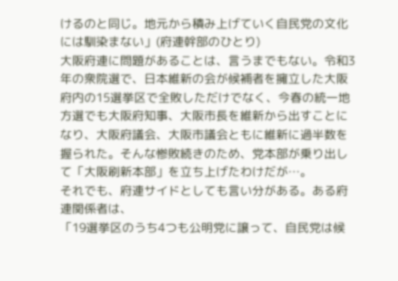けるのと同じ。地元から積み上げていく自民党の文化には馴染まない」(府連幹部のひとり)
大阪府連に問題があることは、言うまでもない。令和3年の衆院選で、日本維新の会が候補者を擁立した大阪府内の15選挙区で全敗しただけでなく、今春の統一地方選でも大阪府知事、大阪市長を維新から出すことになり、大阪府議会、大阪市議会ともに維新に過半数を握られた。そんな惨敗続きのため、党本部が乗り出して「大阪刷新本部」を立ち上げたわけだが…。
それでも、府連サイドとしても言い分がある。ある府連関係者は、
「19選挙区のうち4つも公明党に譲って、自民党は候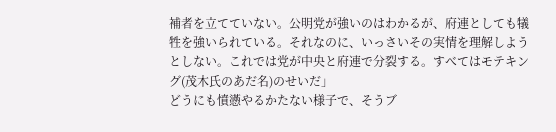補者を立てていない。公明党が強いのはわかるが、府連としても犠牲を強いられている。それなのに、いっさいその実情を理解しようとしない。これでは党が中央と府連で分裂する。すべてはモテキング(茂木氏のあだ名)のせいだ」
どうにも憤懣やるかたない様子で、そうブ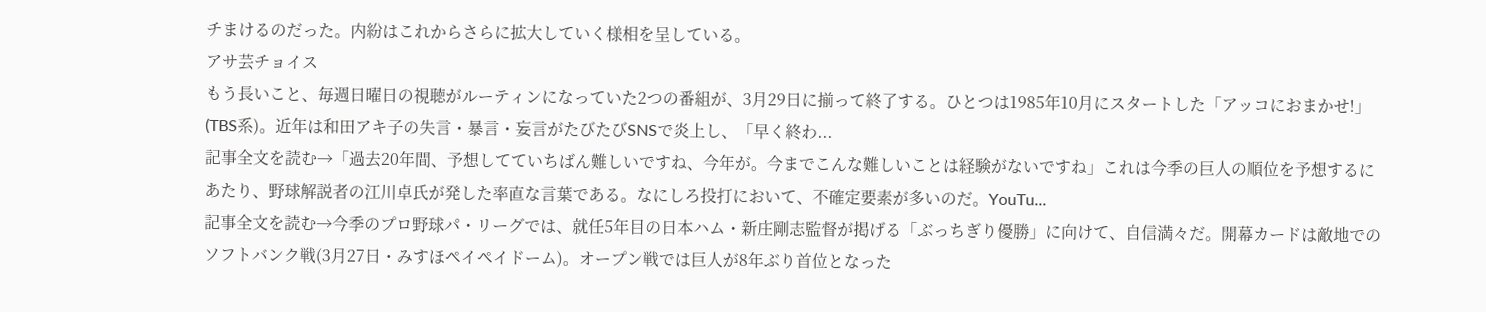チまけるのだった。内紛はこれからさらに拡大していく様相を呈している。
アサ芸チョイス
もう長いこと、毎週日曜日の視聴がルーティンになっていた2つの番組が、3月29日に揃って終了する。ひとつは1985年10月にスタートした「アッコにおまかせ!」(TBS系)。近年は和田アキ子の失言・暴言・妄言がたびたびSNSで炎上し、「早く終わ...
記事全文を読む→「過去20年間、予想してていちばん難しいですね、今年が。今までこんな難しいことは経験がないですね」これは今季の巨人の順位を予想するにあたり、野球解説者の江川卓氏が発した率直な言葉である。なにしろ投打において、不確定要素が多いのだ。YouTu...
記事全文を読む→今季のプロ野球パ・リーグでは、就任5年目の日本ハム・新庄剛志監督が掲げる「ぶっちぎり優勝」に向けて、自信満々だ。開幕カードは敵地でのソフトバンク戦(3月27日・みすほペイペイドーム)。オープン戦では巨人が8年ぶり首位となった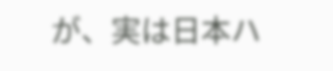が、実は日本ハ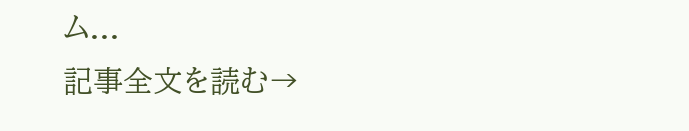ム...
記事全文を読む→